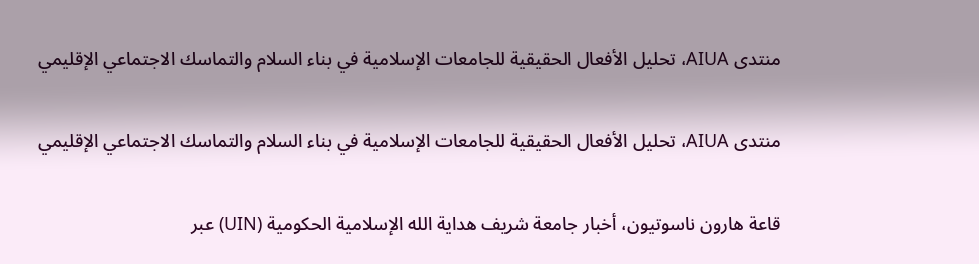منتدى AIUA، تحليل الأفعال الحقيقية للجامعات الإسلامية في بناء السلام والتماسك الاجتماعي الإقليمي

منتدى AIUA، تحليل الأفعال الحقيقية للجامعات الإسلامية في بناء السلام والتماسك الاجتماعي الإقليمي

قاعة هارون ناسوتيون، أخبار جامعة شريف هداية الله الإسلامية الحكومية (UIN) عبر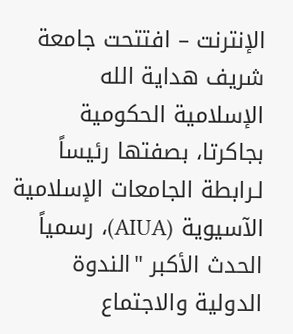الإنترنت – افتتحت جامعة شريف هداية الله الإسلامية الحكومية بجاكرتا، بصفتها رئيساً لـرابطة الجامعات الإسلامية الآسيوية (AIUA)، رسمياً الحدث الأكبر "الندوة الدولية والاجتماع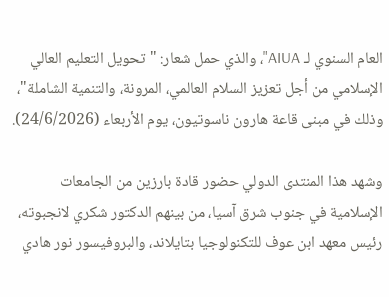العام السنوي لـ AIUA"، والذي حمل شعار: "تحويل التعليم العالي الإسلامي من أجل تعزيز السلام العالمي، المرونة، والتنمية الشاملة"، وذلك في مبنى قاعة هارون ناسوتيون، يوم الأربعاء (24/6/2026).

وشهد هذا المنتدى الدولي حضور قادة بارزين من الجامعات الإسلامية في جنوب شرق آسيا، من بينهم الدكتور شكري لانجبوته، رئيس معهد ابن عوف للتكنولوجيا بتايلاند، والبروفيسور نور هادي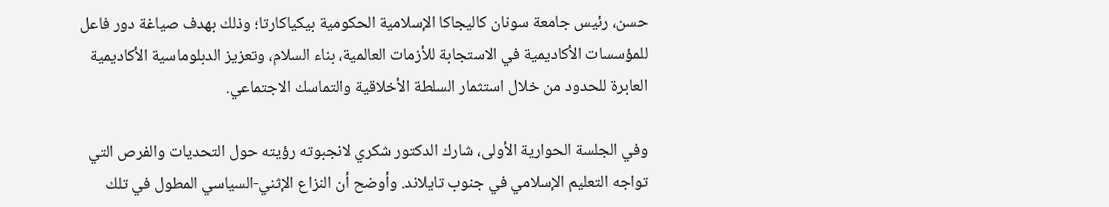حسن، رئيس جامعة سونان كاليجاكا الإسلامية الحكومية بيكياكارتا؛ وذلك بهدف صياغة دور فاعل للمؤسسات الأكاديمية في الاستجابة للأزمات العالمية، بناء السلام، وتعزيز الدبلوماسية الأكاديمية العابرة للحدود من خلال استثمار السلطة الأخلاقية والتماسك الاجتماعي.

وفي الجلسة الحوارية الأولى، شارك الدكتور شكري لانجبوته رؤيته حول التحديات والفرص التي تواجه التعليم الإسلامي في جنوب تايلاند. وأوضح أن النزاع الإثني-السياسي المطول في تلك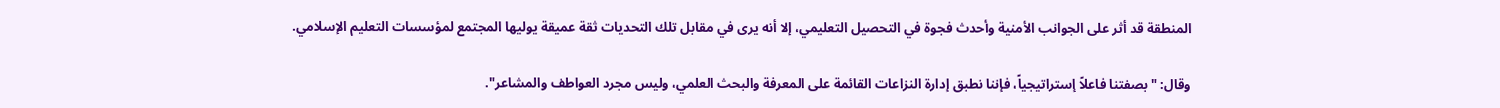المنطقة قد أثر على الجوانب الأمنية وأحدث فجوة في التحصيل التعليمي، إلا أنه يرى في مقابل تلك التحديات ثقة عميقة يوليها المجتمع لمؤسسات التعليم الإسلامي.

وقال: "بصفتنا فاعلاً إستراتيجياً، فإننا نطبق إدارة النزاعات القائمة على المعرفة والبحث العلمي، وليس مجرد العواطف والمشاعر".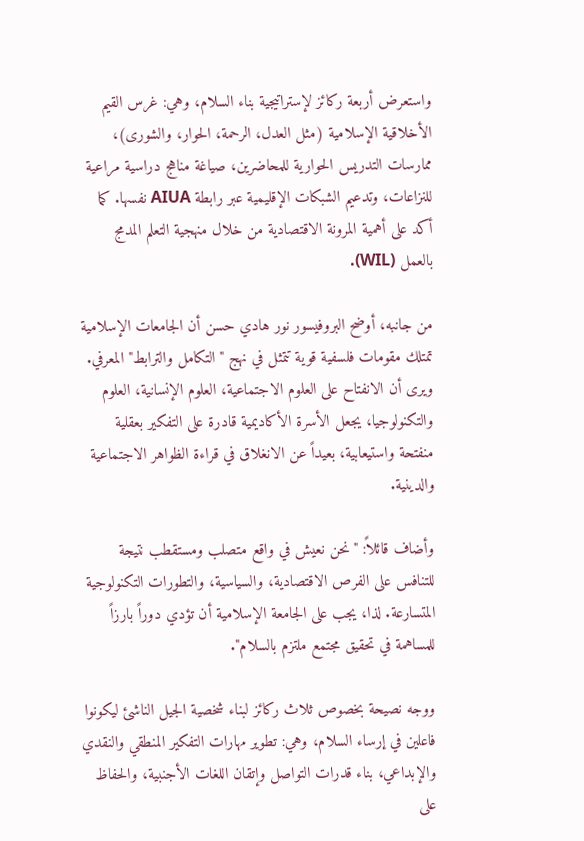واستعرض أربعة ركائز لإستراتيجية بناء السلام، وهي: غرس القيم الأخلاقية الإسلامية (مثل العدل، الرحمة، الحوار، والشورى)، ممارسات التدريس الحوارية للمحاضرين، صياغة مناهج دراسية مراعية للنزاعات، وتدعيم الشبكات الإقليمية عبر رابطة AIUA نفسها. كما أكد على أهمية المرونة الاقتصادية من خلال منهجية التعلم المدمج بالعمل (WIL).

من جانبه، أوضح البروفيسور نور هادي حسن أن الجامعات الإسلامية تمتلك مقومات فلسفية قوية تتمثل في نهج "التكامل والترابط" المعرفي. ويرى أن الانفتاح على العلوم الاجتماعية، العلوم الإنسانية، العلوم والتكنولوجيا، يجعل الأسرة الأكاديمية قادرة على التفكير بعقلية منفتحة واستيعابية، بعيداً عن الانغلاق في قراءة الظواهر الاجتماعية والدينية.

وأضاف قائلاً: "نحن نعيش في واقع متصلب ومستقطب نتيجة للتنافس على الفرص الاقتصادية، والسياسية، والتطورات التكنولوجية المتسارعة. لذا، يجب على الجامعة الإسلامية أن تؤدي دوراً بارزاً للمساهمة في تحقيق مجتمع ملتزم بالسلام".

ووجه نصيحة بخصوص ثلاث ركائز لبناء شخصية الجيل الناشئ ليكونوا فاعلين في إرساء السلام، وهي: تطوير مهارات التفكير المنطقي والنقدي والإبداعي، بناء قدرات التواصل وإتقان اللغات الأجنبية، والحفاظ على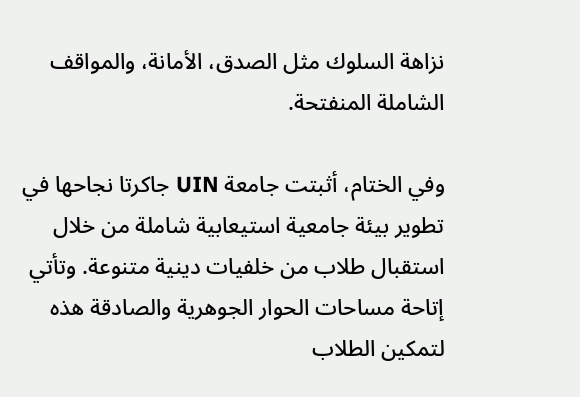نزاهة السلوك مثل الصدق، الأمانة، والمواقف الشاملة المنفتحة.

وفي الختام، أثبتت جامعة UIN جاكرتا نجاحها في تطوير بيئة جامعية استيعابية شاملة من خلال استقبال طلاب من خلفيات دينية متنوعة. وتأتي إتاحة مساحات الحوار الجوهرية والصادقة هذه لتمكين الطلاب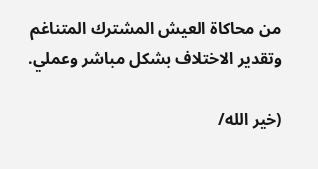من محاكاة العيش المشترك المتناغم وتقدير الاختلاف بشكل مباشر وعملي.

(خير الله/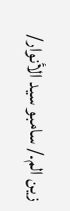زين الم./ سامبو سيد الأنوار/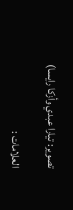تصوير: تيارا عبدي وأزكا رايسا)

العلامات :